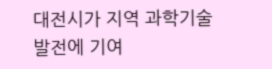대전시가 지역 과학기술 발전에 기여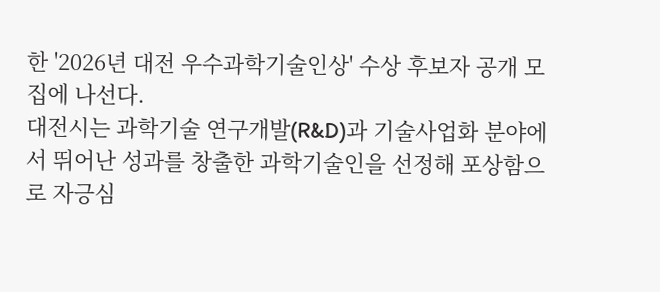한 '2026년 대전 우수과학기술인상' 수상 후보자 공개 모집에 나선다.
대전시는 과학기술 연구개발(R&D)과 기술사업화 분야에서 뛰어난 성과를 창출한 과학기술인을 선정해 포상함으로 자긍심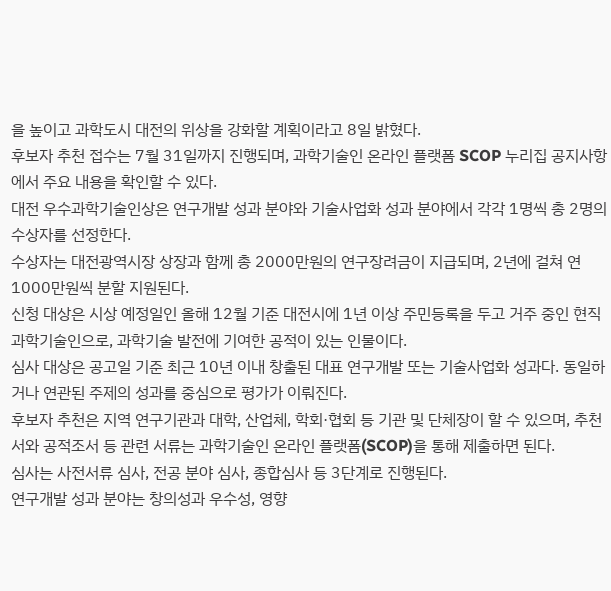을 높이고 과학도시 대전의 위상을 강화할 계획이라고 8일 밝혔다.
후보자 추천 접수는 7월 31일까지 진행되며, 과학기술인 온라인 플랫폼 SCOP 누리집 공지사항에서 주요 내용을 확인할 수 있다.
대전 우수과학기술인상은 연구개발 성과 분야와 기술사업화 성과 분야에서 각각 1명씩 총 2명의 수상자를 선정한다.
수상자는 대전광역시장 상장과 함께 총 2000만원의 연구장려금이 지급되며, 2년에 걸쳐 연 1000만원씩 분할 지원된다.
신청 대상은 시상 예정일인 올해 12월 기준 대전시에 1년 이상 주민등록을 두고 거주 중인 현직 과학기술인으로, 과학기술 발전에 기여한 공적이 있는 인물이다.
심사 대상은 공고일 기준 최근 10년 이내 창출된 대표 연구개발 또는 기술사업화 성과다. 동일하거나 연관된 주제의 성과를 중심으로 평가가 이뤄진다.
후보자 추천은 지역 연구기관과 대학, 산업체, 학회·협회 등 기관 및 단체장이 할 수 있으며, 추천서와 공적조서 등 관련 서류는 과학기술인 온라인 플랫폼(SCOP)을 통해 제출하면 된다.
심사는 사전서류 심사, 전공 분야 심사, 종합심사 등 3단계로 진행된다.
연구개발 성과 분야는 창의성과 우수성, 영향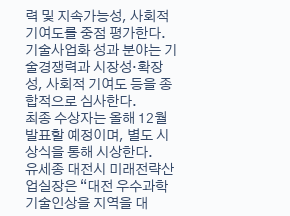력 및 지속가능성, 사회적 기여도를 중점 평가한다.
기술사업화 성과 분야는 기술경쟁력과 시장성·확장성, 사회적 기여도 등을 종합적으로 심사한다.
최종 수상자는 올해 12월 발표할 예정이며, 별도 시상식을 통해 시상한다.
유세종 대전시 미래전략산업실장은 “대전 우수과학기술인상을 지역을 대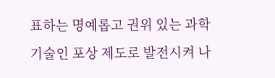표하는 명예롭고 권위 있는 과학기술인 포상 제도로 발전시켜 나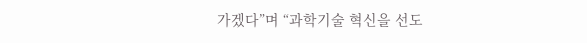가겠다”며 “과학기술 혁신을 선도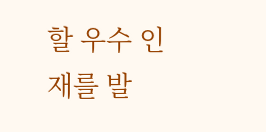할 우수 인재를 발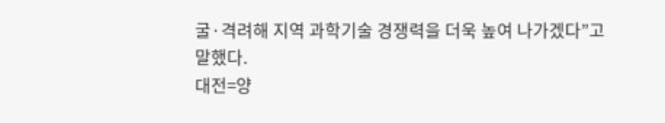굴·격려해 지역 과학기술 경쟁력을 더욱 높여 나가겠다”고 말했다.
대전=양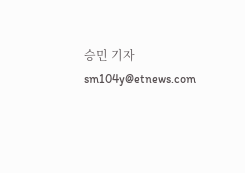승민 기자 sm104y@etnews.com